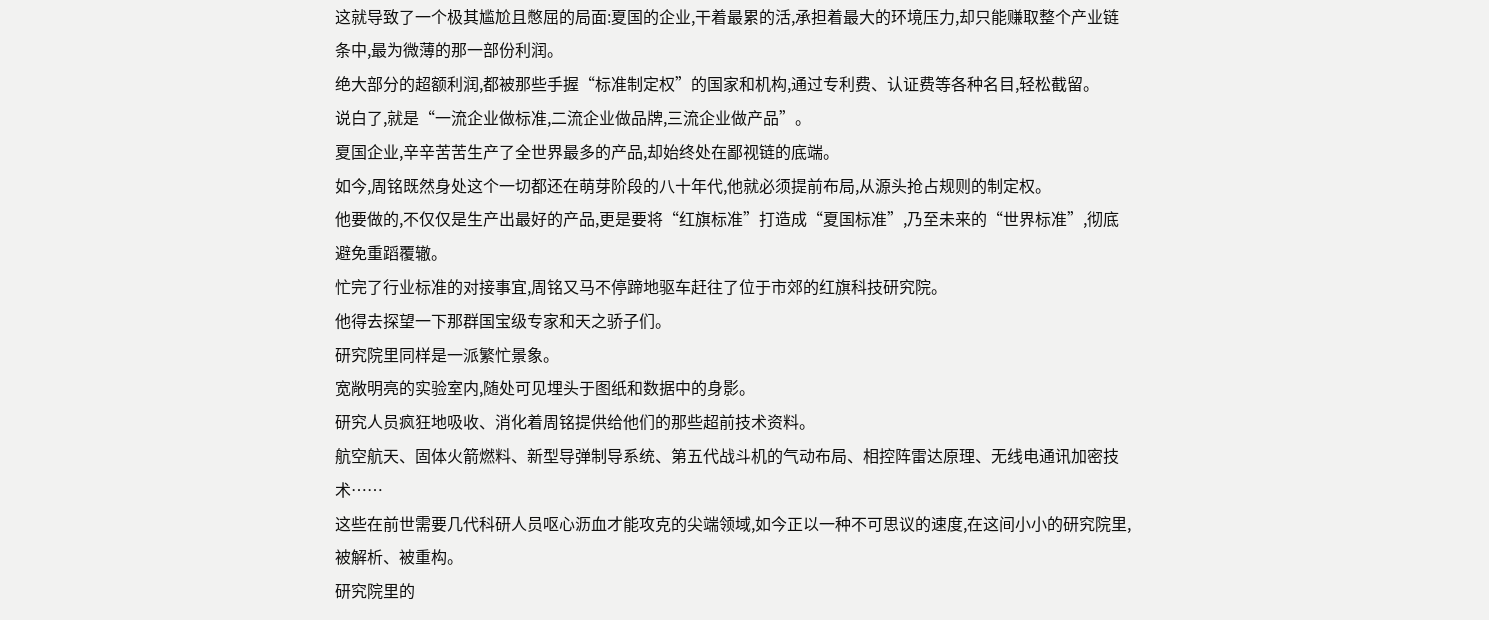这就导致了一个极其尴尬且憋屈的局面:夏国的企业,干着最累的活,承担着最大的环境压力,却只能赚取整个产业链条中,最为微薄的那一部份利润。
绝大部分的超额利润,都被那些手握“标准制定权”的国家和机构,通过专利费、认证费等各种名目,轻松截留。
说白了,就是“一流企业做标准,二流企业做品牌,三流企业做产品”。
夏国企业,辛辛苦苦生产了全世界最多的产品,却始终处在鄙视链的底端。
如今,周铭既然身处这个一切都还在萌芽阶段的八十年代,他就必须提前布局,从源头抢占规则的制定权。
他要做的,不仅仅是生产出最好的产品,更是要将“红旗标准”打造成“夏国标准”,乃至未来的“世界标准”,彻底避免重蹈覆辙。
忙完了行业标准的对接事宜,周铭又马不停蹄地驱车赶往了位于市郊的红旗科技研究院。
他得去探望一下那群国宝级专家和天之骄子们。
研究院里同样是一派繁忙景象。
宽敞明亮的实验室内,随处可见埋头于图纸和数据中的身影。
研究人员疯狂地吸收、消化着周铭提供给他们的那些超前技术资料。
航空航天、固体火箭燃料、新型导弹制导系统、第五代战斗机的气动布局、相控阵雷达原理、无线电通讯加密技术……
这些在前世需要几代科研人员呕心沥血才能攻克的尖端领域,如今正以一种不可思议的速度,在这间小小的研究院里,被解析、被重构。
研究院里的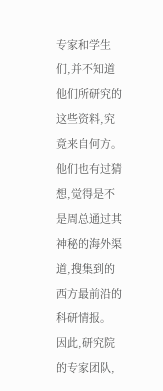专家和学生们,并不知道他们所研究的这些资料,究竟来自何方。
他们也有过猜想,觉得是不是周总通过其神秘的海外渠道,搜集到的西方最前沿的科研情报。
因此,研究院的专家团队,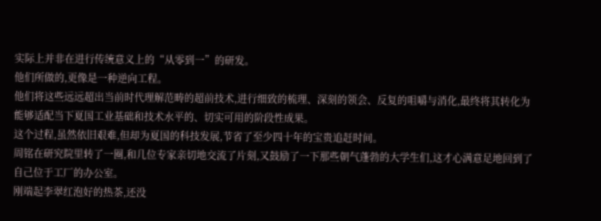实际上并非在进行传统意义上的“从零到一”的研发。
他们所做的,更像是一种逆向工程。
他们将这些远远超出当前时代理解范畴的超前技术,进行细致的梳理、深刻的领会、反复的咀嚼与消化,最终将其转化为能够适配当下夏国工业基础和技术水平的、切实可用的阶段性成果。
这个过程,虽然依旧艰难,但却为夏国的科技发展,节省了至少四十年的宝贵追赶时间。
周铭在研究院里转了一圈,和几位专家亲切地交流了片刻,又鼓励了一下那些朝气蓬勃的大学生们,这才心满意足地回到了自己位于工厂的办公室。
刚端起李翠红泡好的热茶,还没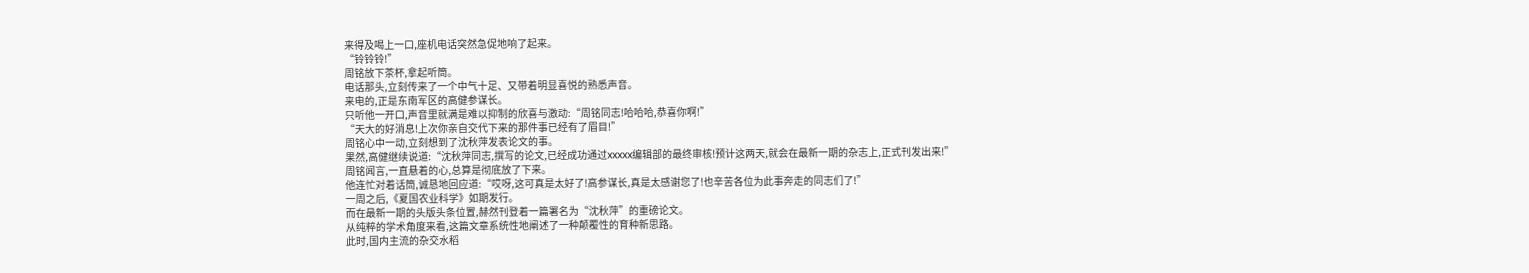来得及喝上一口,座机电话突然急促地响了起来。
“铃铃铃!”
周铭放下茶杯,拿起听筒。
电话那头,立刻传来了一个中气十足、又带着明显喜悦的熟悉声音。
来电的,正是东南军区的高健参谋长。
只听他一开口,声音里就满是难以抑制的欣喜与激动:“周铭同志!哈哈哈,恭喜你啊!”
“天大的好消息!上次你亲自交代下来的那件事已经有了眉目!”
周铭心中一动,立刻想到了沈秋萍发表论文的事。
果然,高健继续说道:“沈秋萍同志,撰写的论文,已经成功通过xxxxx编辑部的最终审核!预计这两天,就会在最新一期的杂志上,正式刊发出来!”
周铭闻言,一直悬着的心,总算是彻底放了下来。
他连忙对着话筒,诚恳地回应道:“哎呀,这可真是太好了!高参谋长,真是太感谢您了!也辛苦各位为此事奔走的同志们了!”
一周之后,《夏国农业科学》如期发行。
而在最新一期的头版头条位置,赫然刊登着一篇署名为“沈秋萍”的重磅论文。
从纯粹的学术角度来看,这篇文章系统性地阐述了一种颠覆性的育种新思路。
此时,国内主流的杂交水稻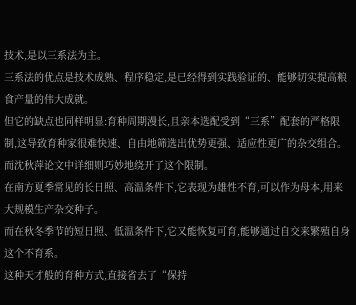技术,是以三系法为主。
三系法的优点是技术成熟、程序稳定,是已经得到实践验证的、能够切实提高粮食产量的伟大成就。
但它的缺点也同样明显:育种周期漫长,且亲本选配受到“三系”配套的严格限制,这导致育种家很难快速、自由地筛选出优势更强、适应性更广的杂交组合。
而沈秋萍论文中详细则巧妙地绕开了这个限制。
在南方夏季常见的长日照、高温条件下,它表现为雄性不育,可以作为母本,用来大规模生产杂交种子。
而在秋冬季节的短日照、低温条件下,它又能恢复可育,能够通过自交来繁殖自身这个不育系。
这种天才般的育种方式,直接省去了“保持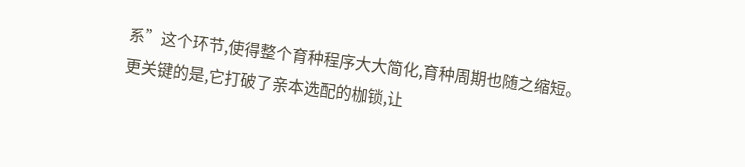系”这个环节,使得整个育种程序大大简化,育种周期也随之缩短。
更关键的是,它打破了亲本选配的枷锁,让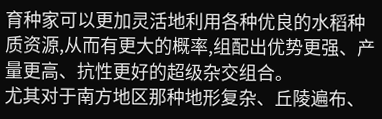育种家可以更加灵活地利用各种优良的水稻种质资源,从而有更大的概率,组配出优势更强、产量更高、抗性更好的超级杂交组合。
尤其对于南方地区那种地形复杂、丘陵遍布、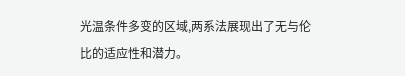光温条件多变的区域,两系法展现出了无与伦比的适应性和潜力。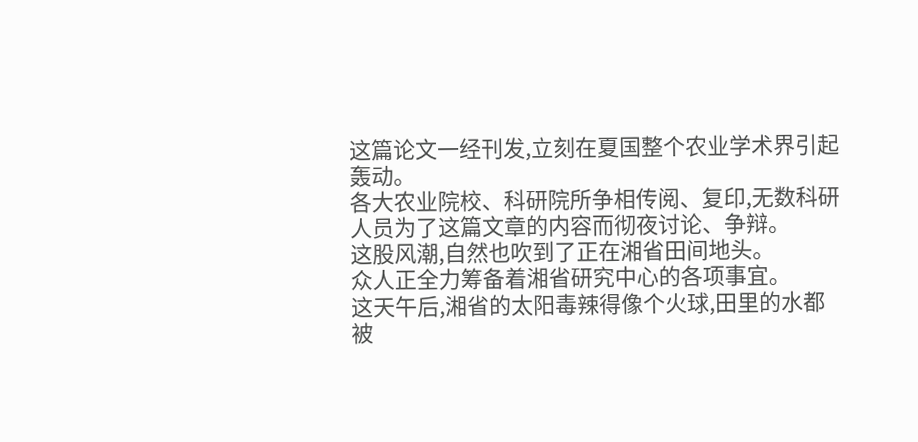这篇论文一经刊发,立刻在夏国整个农业学术界引起轰动。
各大农业院校、科研院所争相传阅、复印,无数科研人员为了这篇文章的内容而彻夜讨论、争辩。
这股风潮,自然也吹到了正在湘省田间地头。
众人正全力筹备着湘省研究中心的各项事宜。
这天午后,湘省的太阳毒辣得像个火球,田里的水都被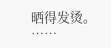晒得发烫。
……